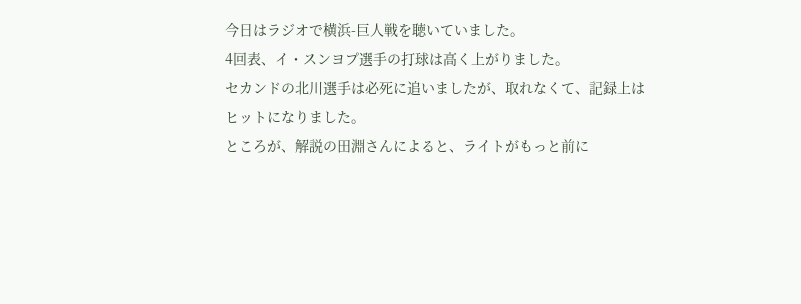今日はラジオで横浜-巨人戦を聴いていました。
4回表、イ・スンヨプ選手の打球は高く上がりました。
セカンドの北川選手は必死に追いましたが、取れなくて、記録上はヒットになりました。
ところが、解説の田淵さんによると、ライトがもっと前に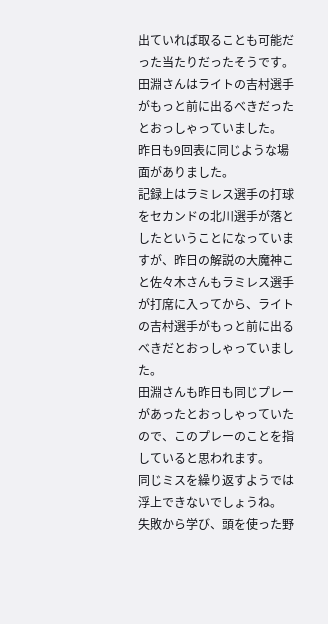出ていれば取ることも可能だった当たりだったそうです。
田淵さんはライトの吉村選手がもっと前に出るべきだったとおっしゃっていました。
昨日も9回表に同じような場面がありました。
記録上はラミレス選手の打球をセカンドの北川選手が落としたということになっていますが、昨日の解説の大魔神こと佐々木さんもラミレス選手が打席に入ってから、ライトの吉村選手がもっと前に出るべきだとおっしゃっていました。
田淵さんも昨日も同じプレーがあったとおっしゃっていたので、このプレーのことを指していると思われます。
同じミスを繰り返すようでは浮上できないでしょうね。
失敗から学び、頭を使った野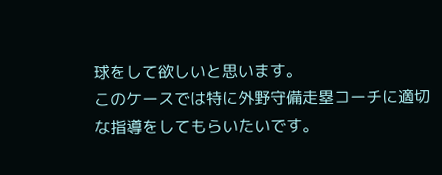球をして欲しいと思います。
このケースでは特に外野守備走塁コーチに適切な指導をしてもらいたいです。